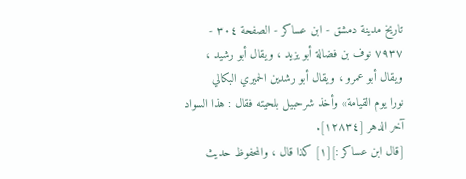تاريخ مدينة دمشق - ابن عساكر - الصفحة ٣٠٤ - ٧٩٣٧ نوف بن فضالة أبو يزيد ، ويقال أبو رشيد ، ويقال أبو عمرو ، ويقال أبو رشدين الحميري البكالي
نورا يوم القيامة» وأخذ شرحبيل بلحيته فقال : هذا السواد آخر الدهر [١٢٨٣٤].
[قال ابن عساكر :][١] كذا قال ، والمحفوظ حديث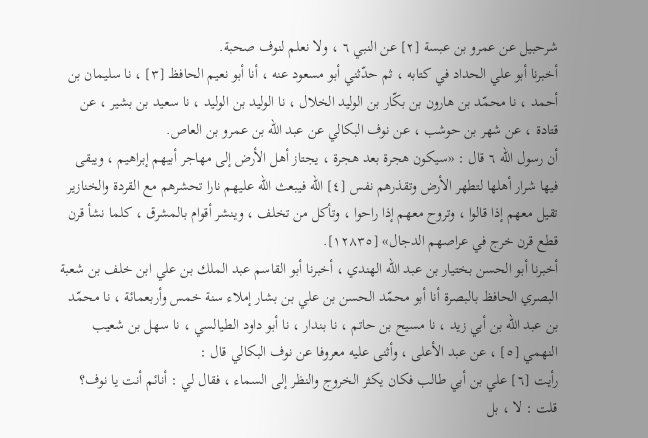شرحبيل عن عمرو بن عبسة [٢] عن النبي ٦ ، ولا نعلم لنوف صحبة.
أخبرنا أبو علي الحداد في كتابه ، ثم حدّثني أبو مسعود عنه ، أنا أبو نعيم الحافظ [٣] ، نا سليمان بن أحمد ، نا محمّد بن هارون بن بكّار بن الوليد الخلال ، نا الوليد بن الوليد ، نا سعيد بن بشير ، عن قتادة ، عن شهر بن حوشب ، عن نوف البكالي عن عبد الله بن عمرو بن العاص.
أن رسول الله ٦ قال : «سيكون هجرة بعد هجرة ، يجتاز أهل الأرض إلى مهاجر أبيهم إبراهيم ، ويبقى فيها شرار أهلها لتطهر الأرض وتقذرهم نفس [٤] الله فيبعث الله عليهم نارا تحشرهم مع القردة والخنازير تقيل معهم إذا قالوا ، وتروح معهم إذا راحوا ، وتأكل من تخلف ، وينشر أقوام بالمشرق ، كلما نشأ قرن قطع قرن خرج في عراصهم الدجال» [١٢٨٣٥].
أخبرنا أبو الحسن بختيار بن عبد الله الهندي ، أخبرنا أبو القاسم عبد الملك بن علي ابن خلف بن شعبة البصري الحافظ بالبصرة أنا أبو محمّد الحسن بن علي بن بشار إملاء سنة خمس وأربعمائة ، نا محمّد بن عبد الله بن أبي زيد ، نا مسيح بن حاتم ، نا بندار ، نا أبو داود الطيالسي ، نا سهل بن شعيب النهمي [٥] ، عن عبد الأعلى ، وأثنى عليه معروفا عن نوف البكالي قال :
رأيت [٦] علي بن أبي طالب فكان يكثر الخروج والنظر إلى السماء ، فقال لي : أنائم أنت يا نوف؟ قلت : لا ، بل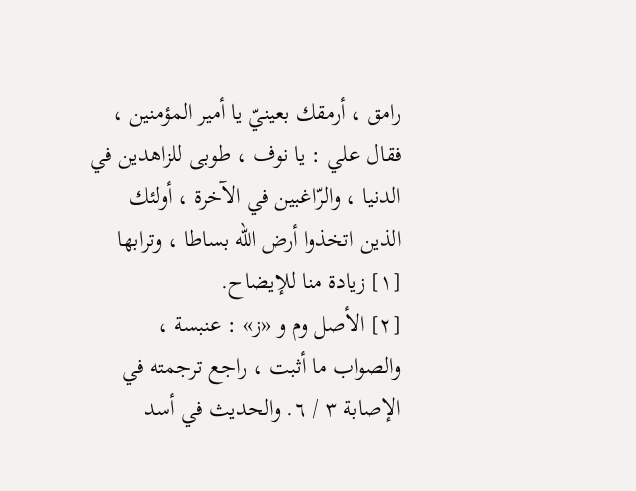رامق ، أرمقك بعينيّ يا أمير المؤمنين ، فقال علي : يا نوف ، طوبى للزاهدين في الدنيا ، والرّاغبين في الآخرة ، أولئك الذين اتخذوا أرض الله بساطا ، وترابها
[١] زيادة منا للإيضاح.
[٢] الأصل وم و «ز» : عنبسة ، والصواب ما أثبت ، راجع ترجمته في الإصابة ٣ / ٦. والحديث في أسد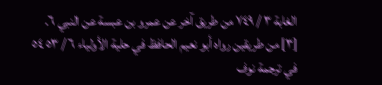الغابة ٣ / ٧٤٩ من طريق آخر عن عمرو بن عبسة عن النبي ٦.
[٣] من طريقين رواه أبو نعيم الحافظ في حلية الأولياء ٦ / ٥٣ ٥٤ في ترجمة نوف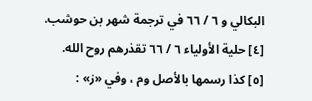البكالي و ٦ / ٦٦ في ترجمة شهر بن حوشب.
[٤] حلية الأولياء ٦ / ٦٦ تقذرهم روح الله.
[٥] كذا رسمها بالأصل وم ، وفي «ز» :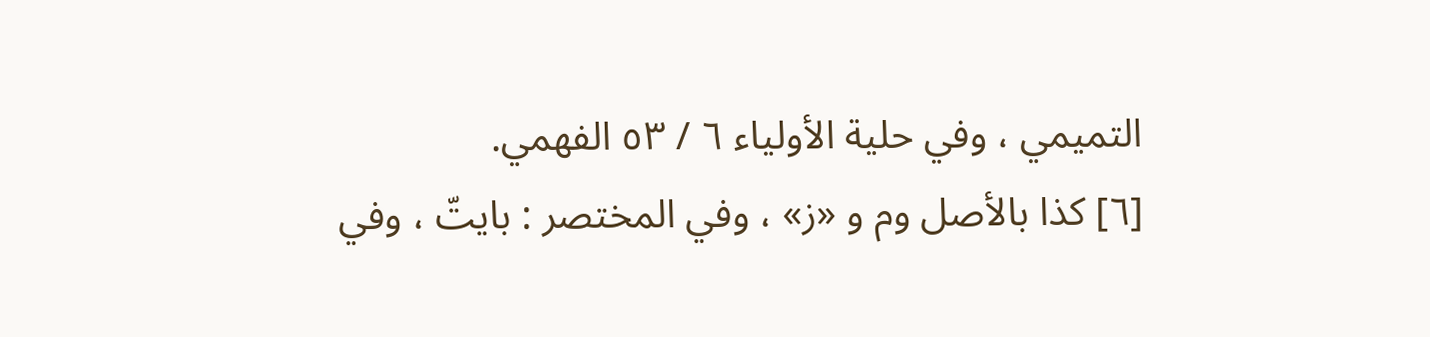التميمي ، وفي حلية الأولياء ٦ / ٥٣ الفهمي.
[٦] كذا بالأصل وم و «ز» ، وفي المختصر : بايتّ ، وفي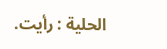الحلية : رأيت.